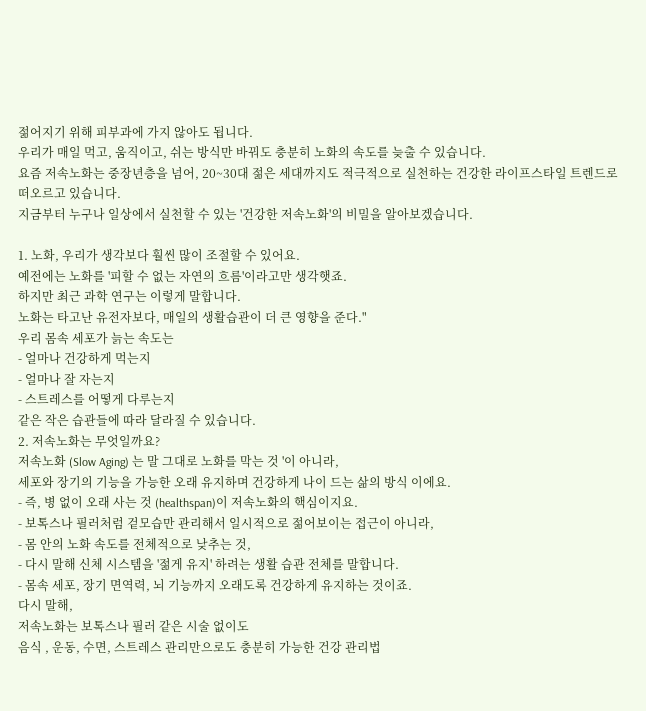젊어지기 위해 피부과에 가지 않아도 됩니다.
우리가 매일 먹고, 움직이고, 쉬는 방식만 바꿔도 충분히 노화의 속도를 늦출 수 있습니다.
요즘 저속노화는 중장년층을 넘어, 20~30대 젊은 세대까지도 적극적으로 실천하는 건강한 라이프스타일 트렌드로 떠오르고 있습니다.
지금부터 누구나 일상에서 실천할 수 있는 '건강한 저속노화'의 비밀을 알아보겠습니다.

1. 노화, 우리가 생각보다 훨씬 많이 조절할 수 있어요.
예전에는 노화를 '피할 수 없는 자연의 흐름'이라고만 생각햇죠.
하지만 최근 과학 연구는 이렇게 말합니다.
노화는 타고난 유전자보다, 매일의 생활습관이 더 큰 영향을 준다."
우리 몸속 세포가 늙는 속도는
- 얼마나 건강하게 먹는지
- 얼마나 잘 자는지
- 스트레스를 어떻게 다루는지
같은 작은 습관들에 따라 달라질 수 있습니다.
2. 저속노화는 무엇일까요?
저속노화 (Slow Aging) 는 말 그대로 노화를 막는 것 '이 아니라,
세포와 장기의 기능을 가능한 오래 유지하며 건강하게 나이 드는 삶의 방식 이에요.
- 즉, 병 없이 오래 사는 것 (healthspan)이 저속노화의 핵심이지요.
- 보톡스나 필러처럼 겉모습만 관리해서 일시적으로 젊어보이는 접근이 아니라,
- 몸 안의 노화 속도를 전체적으로 낮추는 것,
- 다시 말해 신체 시스템을 '젊게 유지' 하려는 생활 습관 전체를 말합니다.
- 몸속 세포, 장기 면역력, 뇌 기능까지 오래도록 건강하게 유지하는 것이죠.
다시 말해,
저속노화는 보톡스나 필러 같은 시술 없이도
음식 , 운동, 수면, 스트레스 관리만으로도 충분히 가능한 건강 관리법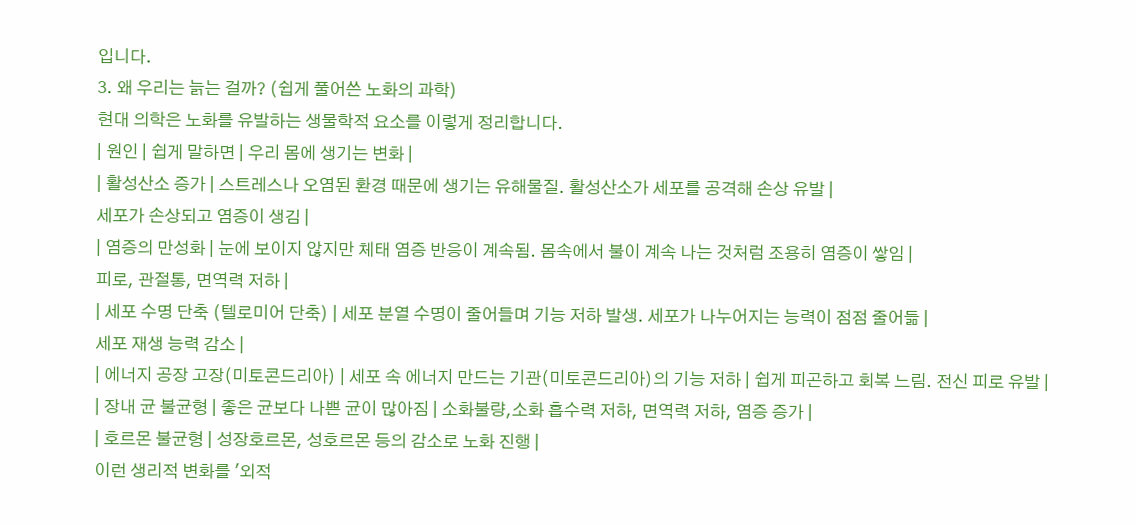입니다.
3. 왜 우리는 늙는 걸까? (쉽게 풀어쓴 노화의 과학)
현대 의학은 노화를 유발하는 생물학적 요소를 이렇게 정리합니다.
| 원인 | 쉽게 말하면 | 우리 몸에 생기는 변화 |
| 활성산소 증가 | 스트레스나 오염된 환경 때문에 생기는 유해물질. 활성산소가 세포를 공격해 손상 유발 |
세포가 손상되고 염증이 생김 |
| 염증의 만성화 | 눈에 보이지 않지만 체태 염증 반응이 계속됨. 몸속에서 불이 계속 나는 것처럼 조용히 염증이 쌓임 |
피로, 관절통, 면역력 저하 |
| 세포 수명 단축 (텔로미어 단축) | 세포 분열 수명이 줄어들며 기능 저하 발생. 세포가 나누어지는 능력이 점점 줄어듦 |
세포 재생 능력 감소 |
| 에너지 공장 고장(미토콘드리아) | 세포 속 에너지 만드는 기관(미토콘드리아)의 기능 저하 | 쉽게 피곤하고 회복 느림. 전신 피로 유발 |
| 장내 균 불균형 | 좋은 균보다 나쁜 균이 많아짐 | 소화불량,소화 흡수력 저하, 면역력 저하, 염증 증가 |
| 호르몬 불균형 | 성장호르몬, 성호르몬 등의 감소로 노화 진행 |
이런 생리적 변화를 '외적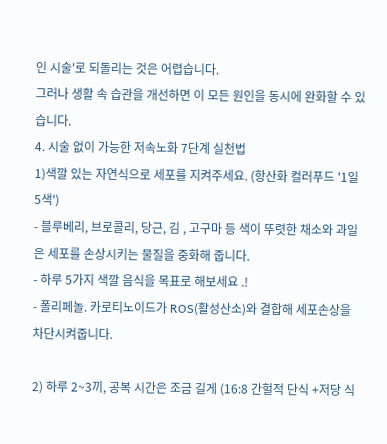인 시술'로 되돌리는 것은 어렵습니다.
그러나 생활 속 습관을 개선하면 이 모든 원인을 동시에 완화할 수 있습니다.
4. 시술 없이 가능한 저속노화 7단계 실천법
1)색깔 있는 자연식으로 세포를 지켜주세요. (항산화 컬러푸드 '1일 5색')
- 블루베리, 브로콜리, 당근, 김 , 고구마 등 색이 뚜렷한 채소와 과일은 세포를 손상시키는 물질을 중화해 줍니다.
- 하루 5가지 색깔 음식을 목표로 해보세요 .!
- 폴리페놀. 카로티노이드가 ROS(활성산소)와 결합해 세포손상을 차단시켜줍니다.

2) 하루 2~3끼, 공복 시간은 조금 길게 (16:8 간헐적 단식 +저당 식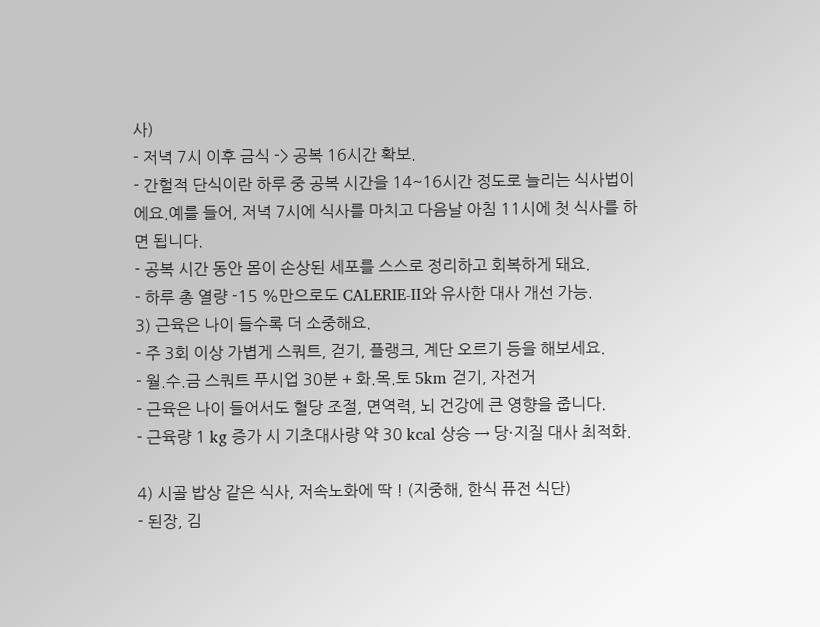사)
- 저녁 7시 이후 금식 -> 공복 16시간 확보.
- 간헐적 단식이란 하루 중 공복 시간을 14~16시간 정도로 늘리는 식사법이에요.예를 들어, 저녁 7시에 식사를 마치고 다음날 아침 11시에 첫 식사를 하면 됩니다.
- 공복 시간 동안 몸이 손상된 세포를 스스로 정리하고 회복하게 돼요.
- 하루 총 열량 -15 %만으로도 CALERIE-Ⅱ와 유사한 대사 개선 가능.
3) 근육은 나이 들수록 더 소중해요.
- 주 3회 이상 가볍게 스쿼트, 걷기, 플랭크, 계단 오르기 등을 해보세요.
- 월.수.금 스쿼트 푸시업 30분 + 화.목.토 5km 걷기, 자전거
- 근육은 나이 들어서도 혈당 조절, 면역력, 뇌 건강에 큰 영향을 줍니다.
- 근육량 1 kg 증가 시 기초대사량 약 30 kcal 상승 → 당·지질 대사 최적화.

4) 시골 밥상 같은 식사, 저속노화에 딱 ! (지중해, 한식 퓨전 식단)
- 된장, 김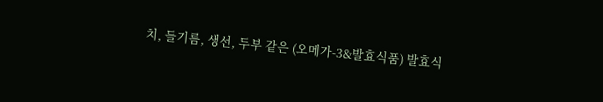치, 들기름, 생선, 두부 같은 (오메가-3&발효식품) 발효식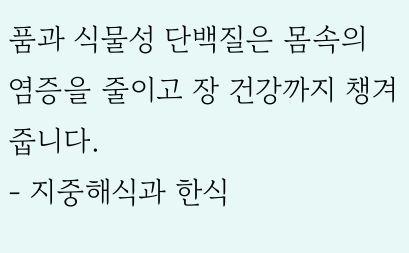품과 식물성 단백질은 몸속의 염증을 줄이고 장 건강까지 챙겨줍니다.
- 지중해식과 한식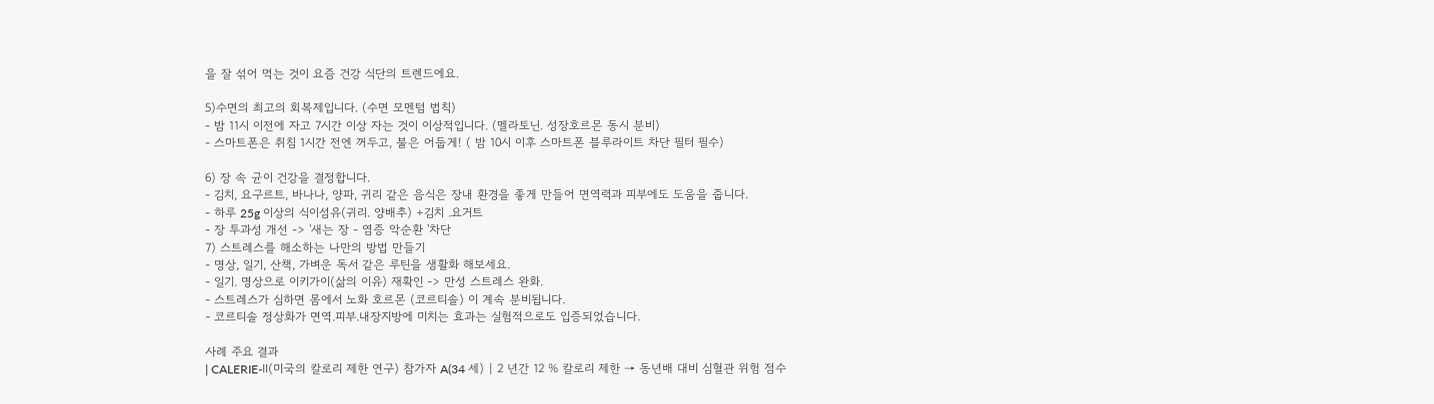을 잘 섞어 먹는 것이 요즘 건강 식단의 트렌드에요.

5)수면의 최고의 회복제입니다. (수면 모멘텀 법칙)
- 밤 11시 이전에 자고 7시간 이상 자는 것이 이상적입니다. (멜라토닌. 성장호르몬 동시 분비)
- 스마트폰은 취침 1시간 전엔 꺼두고, 불은 어둡게! ( 밤 10시 이후 스마트폰 블루라이트 차단 필터 필수)

6) 장 속 균이 건강을 결정합니다.
- 김치, 요구르트, 바나나, 양파, 귀리 같은 음식은 장내 환경을 좋게 만들어 면역력과 피부에도 도움을 줍니다.
- 하루 25g 이상의 식이섬유(귀리. 양배추) +김치 .요거트
- 장 투과성 개선 -> '새는 장 - 염증 악순환 '차단
7) 스트레스를 해소하는 나만의 방법 만들기
- 명상, 일기, 산책, 가벼운 독서 같은 루틴을 생활화 해보세요.
- 일기. 명상으로 이키가이(삶의 이유) 재확인 -> 만성 스트레스 완화.
- 스트레스가 심하면 몸에서 노화 호르몬 (코르티솔) 이 계속 분비됩니다.
- 코르티솔 정상화가 면역.피부.내장지방에 미치는 효과는 실험적으로도 입증되었습니다.

사례 주요 결과
| CALERIE-Ⅱ(미국의 칼로리 제한 연구) 참가자 A(34 세) | 2 년간 12 % 칼로리 제한 → 동년배 대비 심혈관 위험 점수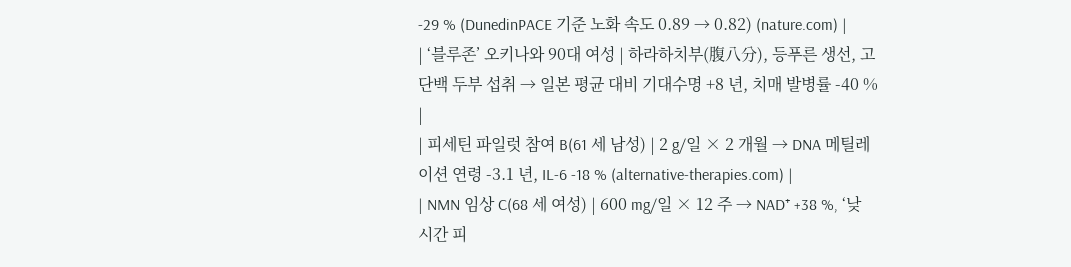-29 % (DunedinPACE 기준 노화 속도 0.89 → 0.82) (nature.com) |
| ‘블루존’ 오키나와 90대 여성 | 하라하치부(腹八分), 등푸른 생선, 고단백 두부 섭취 → 일본 평균 대비 기대수명 +8 년, 치매 발병률 -40 % |
| 피세틴 파일럿 참여 B(61 세 남성) | 2 g/일 × 2 개월 → DNA 메틸레이션 연령 -3.1 년, IL-6 -18 % (alternative-therapies.com) |
| NMN 임상 C(68 세 여성) | 600 mg/일 × 12 주 → NAD⁺ +38 %, ‘낮 시간 피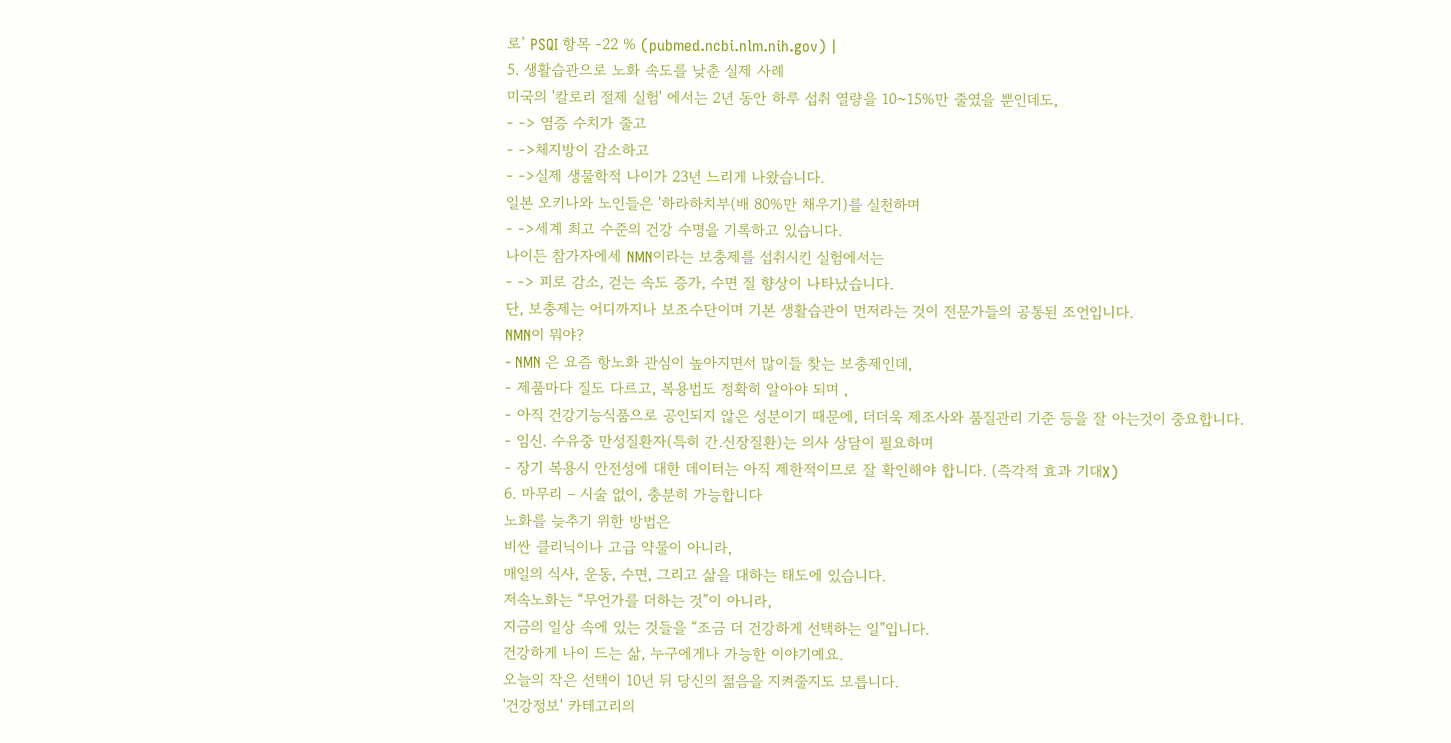로’ PSQI 항목 -22 % (pubmed.ncbi.nlm.nih.gov) |
5. 생활습관으로 노화 속도를 낮춘 실제 사례
미국의 '칼로리 절제 실험' 에서는 2년 동안 하루 섭취 열량을 10~15%만 줄였을 뿐인데도,
- -> 염증 수치가 줄고
- ->체지방이 감소하고
- ->실제 생물학적 나이가 23년 느리게 나왔습니다.
일본 오키나와 노인들은 '하라하치부(배 80%만 채우기)를 실천하며
- ->세계 최고 수준의 건강 수명을 기록하고 있습니다.
나이든 참가자에세 NMN이라는 보충제를 섭취시킨 실험에서는
- -> 피로 감소, 걷는 속도 증가, 수면 질 향상이 나타났습니다.
단, 보충제는 어디까지나 보조수단이며 기본 생활습관이 먼저라는 것이 전문가들의 공통된 조언입니다.
NMN이 뭐야?
- NMN 은 요즘 항노화 관심이 높아지면서 많이들 찾는 보충제인데,
- 제품마다 질도 다르고, 복용법도 정확히 알아야 되며 ,
- 아직 건강기능식품으로 공인되지 않은 성분이기 때문에, 더더욱 제조사와 품질관리 기준 등을 잘 아는것이 중요합니다.
- 임신. 수유중 만성질환자(특히 간.신장질환)는 의사 상담이 필요하며
- 장기 복용시 안전성에 대한 데이터는 아직 제한적이므로 잘 확인해야 합니다. (즉각적 효과 기대X)
6. 마무리 – 시술 없이, 충분히 가능합니다
노화를 늦추기 위한 방법은
비싼 클리닉이나 고급 약물이 아니라,
매일의 식사, 운동, 수면, 그리고 삶을 대하는 태도에 있습니다.
저속노화는 “무언가를 더하는 것”이 아니라,
지금의 일상 속에 있는 것들을 “조금 더 건강하게 선택하는 일”입니다.
건강하게 나이 드는 삶, 누구에게나 가능한 이야기예요.
오늘의 작은 선택이 10년 뒤 당신의 젊음을 지켜줄지도 모릅니다.
'건강정보' 카테고리의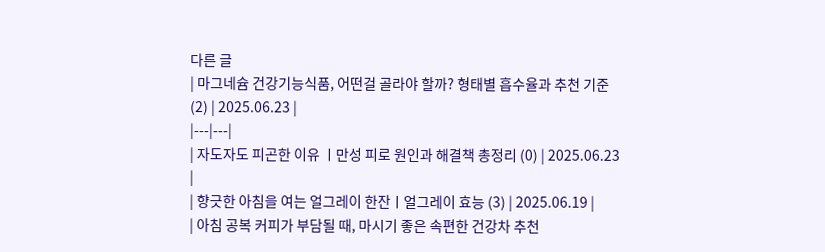다른 글
| 마그네슘 건강기능식품, 어떤걸 골라야 할까? 형태별 흡수율과 추천 기준 (2) | 2025.06.23 |
|---|---|
| 자도자도 피곤한 이유 ㅣ만성 피로 원인과 해결책 총정리 (0) | 2025.06.23 |
| 향긋한 아침을 여는 얼그레이 한잔ㅣ얼그레이 효능 (3) | 2025.06.19 |
| 아침 공복 커피가 부담될 때, 마시기 좋은 속편한 건강차 추천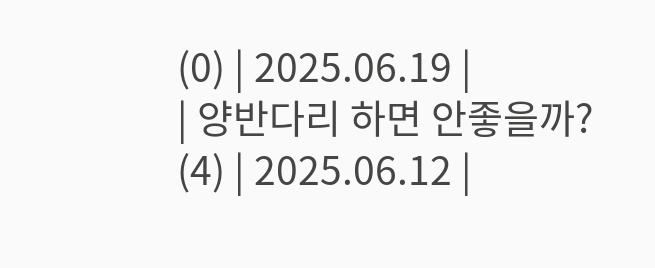(0) | 2025.06.19 |
| 양반다리 하면 안좋을까? (4) | 2025.06.12 |